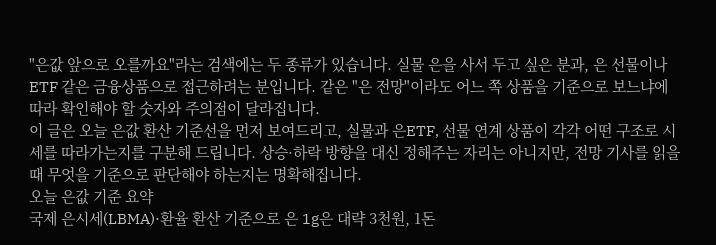"은값 앞으로 오를까요"라는 검색에는 두 종류가 있습니다. 실물 은을 사서 두고 싶은 분과, 은 선물이나 ETF 같은 금융상품으로 접근하려는 분입니다. 같은 "은 전망"이라도 어느 쪽 상품을 기준으로 보느냐에 따라 확인해야 할 숫자와 주의점이 달라집니다.
이 글은 오늘 은값 환산 기준선을 먼저 보여드리고, 실물과 은ETF, 선물 연계 상품이 각각 어떤 구조로 시세를 따라가는지를 구분해 드립니다. 상승·하락 방향을 대신 정해주는 자리는 아니지만, 전망 기사를 읽을 때 무엇을 기준으로 판단해야 하는지는 명확해집니다.
오늘 은값 기준 요약
국제 은시세(LBMA)·환율 환산 기준으로 은 1g은 대략 3천원, 1돈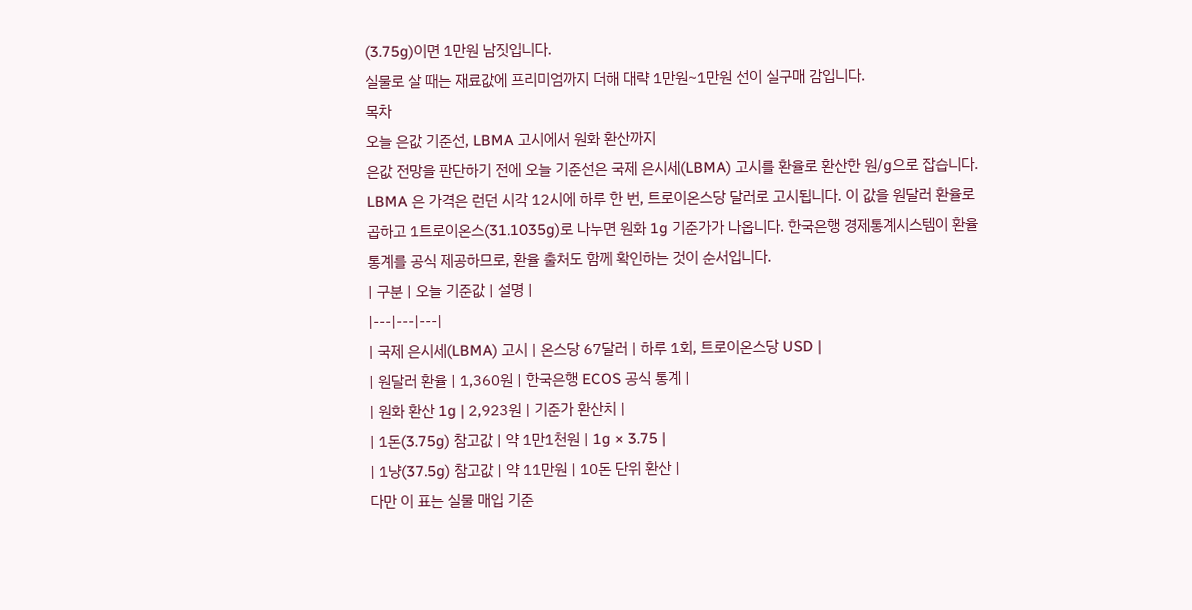(3.75g)이면 1만원 남짓입니다.
실물로 살 때는 재료값에 프리미엄까지 더해 대략 1만원~1만원 선이 실구매 감입니다.
목차
오늘 은값 기준선, LBMA 고시에서 원화 환산까지
은값 전망을 판단하기 전에 오늘 기준선은 국제 은시세(LBMA) 고시를 환율로 환산한 원/g으로 잡습니다.
LBMA 은 가격은 런던 시각 12시에 하루 한 번, 트로이온스당 달러로 고시됩니다. 이 값을 원달러 환율로 곱하고 1트로이온스(31.1035g)로 나누면 원화 1g 기준가가 나옵니다. 한국은행 경제통계시스템이 환율 통계를 공식 제공하므로, 환율 출처도 함께 확인하는 것이 순서입니다.
| 구분 | 오늘 기준값 | 설명 |
|---|---|---|
| 국제 은시세(LBMA) 고시 | 온스당 67달러 | 하루 1회, 트로이온스당 USD |
| 원달러 환율 | 1,360원 | 한국은행 ECOS 공식 통계 |
| 원화 환산 1g | 2,923원 | 기준가 환산치 |
| 1돈(3.75g) 참고값 | 약 1만1천원 | 1g × 3.75 |
| 1냥(37.5g) 참고값 | 약 11만원 | 10돈 단위 환산 |
다만 이 표는 실물 매입 기준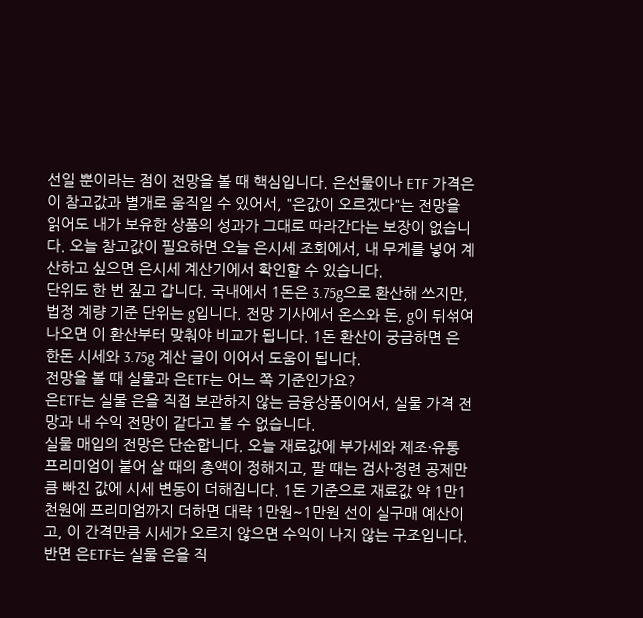선일 뿐이라는 점이 전망을 볼 때 핵심입니다. 은선물이나 ETF 가격은 이 참고값과 별개로 움직일 수 있어서, "은값이 오르겠다"는 전망을 읽어도 내가 보유한 상품의 성과가 그대로 따라간다는 보장이 없습니다. 오늘 참고값이 필요하면 오늘 은시세 조회에서, 내 무게를 넣어 계산하고 싶으면 은시세 계산기에서 확인할 수 있습니다.
단위도 한 번 짚고 갑니다. 국내에서 1돈은 3.75g으로 환산해 쓰지만, 법정 계량 기준 단위는 g입니다. 전망 기사에서 온스와 돈, g이 뒤섞여 나오면 이 환산부터 맞춰야 비교가 됩니다. 1돈 환산이 궁금하면 은 한돈 시세와 3.75g 계산 글이 이어서 도움이 됩니다.
전망을 볼 때 실물과 은ETF는 어느 쪽 기준인가요?
은ETF는 실물 은을 직접 보관하지 않는 금융상품이어서, 실물 가격 전망과 내 수익 전망이 같다고 볼 수 없습니다.
실물 매입의 전망은 단순합니다. 오늘 재료값에 부가세와 제조·유통 프리미엄이 붙어 살 때의 총액이 정해지고, 팔 때는 검사·정련 공제만큼 빠진 값에 시세 변동이 더해집니다. 1돈 기준으로 재료값 약 1만1천원에 프리미엄까지 더하면 대략 1만원~1만원 선이 실구매 예산이고, 이 간격만큼 시세가 오르지 않으면 수익이 나지 않는 구조입니다.
반면 은ETF는 실물 은을 직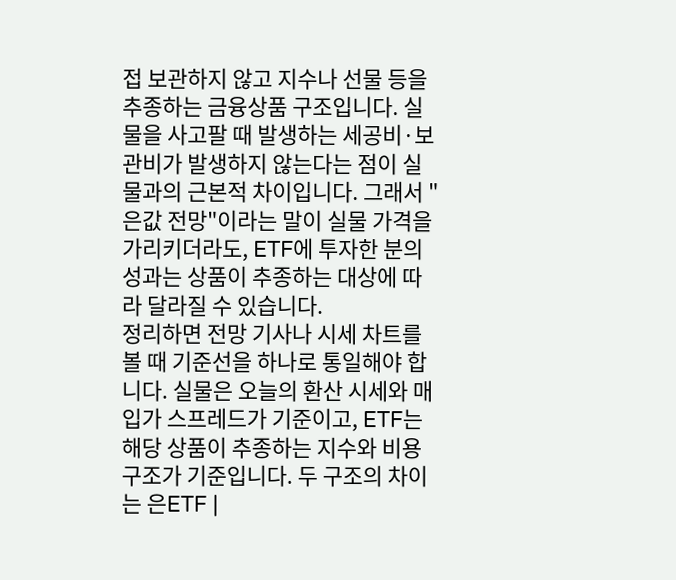접 보관하지 않고 지수나 선물 등을 추종하는 금융상품 구조입니다. 실물을 사고팔 때 발생하는 세공비·보관비가 발생하지 않는다는 점이 실물과의 근본적 차이입니다. 그래서 "은값 전망"이라는 말이 실물 가격을 가리키더라도, ETF에 투자한 분의 성과는 상품이 추종하는 대상에 따라 달라질 수 있습니다.
정리하면 전망 기사나 시세 차트를 볼 때 기준선을 하나로 통일해야 합니다. 실물은 오늘의 환산 시세와 매입가 스프레드가 기준이고, ETF는 해당 상품이 추종하는 지수와 비용 구조가 기준입니다. 두 구조의 차이는 은ETF |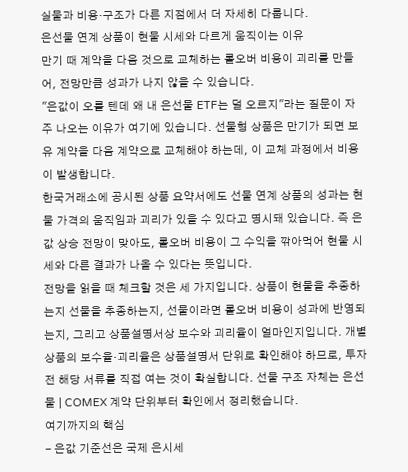실물과 비용·구조가 다른 지점에서 더 자세히 다룹니다.
은선물 연계 상품이 현물 시세와 다르게 움직이는 이유
만기 때 계약을 다음 것으로 교체하는 롤오버 비용이 괴리를 만들어, 전망만큼 성과가 나지 않을 수 있습니다.
"은값이 오를 텐데 왜 내 은선물 ETF는 덜 오르지"라는 질문이 자주 나오는 이유가 여기에 있습니다. 선물형 상품은 만기가 되면 보유 계약을 다음 계약으로 교체해야 하는데, 이 교체 과정에서 비용이 발생합니다.
한국거래소에 공시된 상품 요약서에도 선물 연계 상품의 성과는 현물 가격의 움직임과 괴리가 있을 수 있다고 명시돼 있습니다. 즉 은값 상승 전망이 맞아도, 롤오버 비용이 그 수익을 깎아먹어 현물 시세와 다른 결과가 나올 수 있다는 뜻입니다.
전망을 읽을 때 체크할 것은 세 가지입니다. 상품이 현물을 추종하는지 선물을 추종하는지, 선물이라면 롤오버 비용이 성과에 반영되는지, 그리고 상품설명서상 보수와 괴리율이 얼마인지입니다. 개별 상품의 보수율·괴리율은 상품설명서 단위로 확인해야 하므로, 투자 전 해당 서류를 직접 여는 것이 확실합니다. 선물 구조 자체는 은선물 | COMEX 계약 단위부터 확인에서 정리했습니다.
여기까지의 핵심
- 은값 기준선은 국제 은시세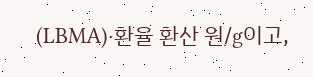(LBMA)·환율 환산 원/g이고,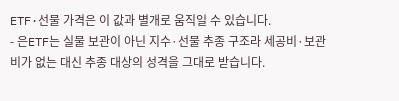ETF·선물 가격은 이 값과 별개로 움직일 수 있습니다.
- 은ETF는 실물 보관이 아닌 지수·선물 추종 구조라 세공비·보관비가 없는 대신 추종 대상의 성격을 그대로 받습니다.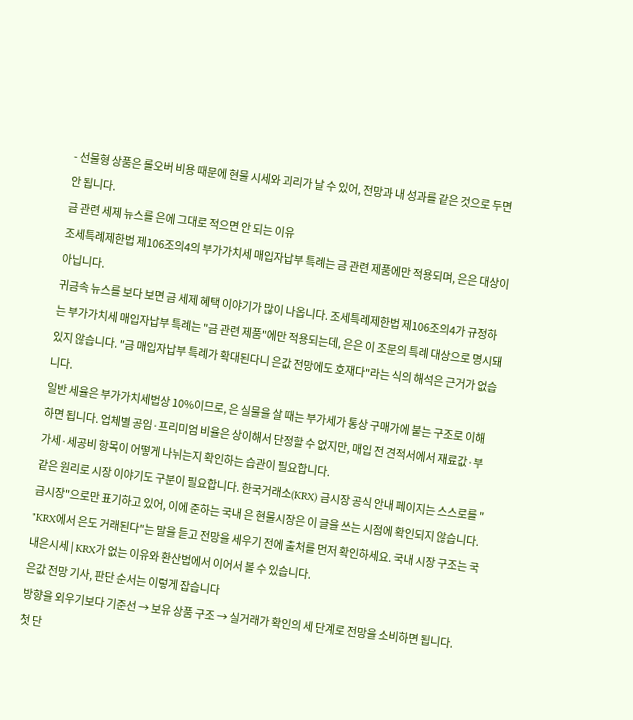- 선물형 상품은 롤오버 비용 때문에 현물 시세와 괴리가 날 수 있어, 전망과 내 성과를 같은 것으로 두면 안 됩니다.
금 관련 세제 뉴스를 은에 그대로 적으면 안 되는 이유
조세특례제한법 제106조의4의 부가가치세 매입자납부 특례는 금 관련 제품에만 적용되며, 은은 대상이 아닙니다.
귀금속 뉴스를 보다 보면 금 세제 혜택 이야기가 많이 나옵니다. 조세특례제한법 제106조의4가 규정하는 부가가치세 매입자납부 특례는 "금 관련 제품"에만 적용되는데, 은은 이 조문의 특례 대상으로 명시돼 있지 않습니다. "금 매입자납부 특례가 확대된다니 은값 전망에도 호재다"라는 식의 해석은 근거가 없습니다.
일반 세율은 부가가치세법상 10%이므로, 은 실물을 살 때는 부가세가 통상 구매가에 붙는 구조로 이해하면 됩니다. 업체별 공임·프리미엄 비율은 상이해서 단정할 수 없지만, 매입 전 견적서에서 재료값·부가세·세공비 항목이 어떻게 나뉘는지 확인하는 습관이 필요합니다.
같은 원리로 시장 이야기도 구분이 필요합니다. 한국거래소(KRX) 금시장 공식 안내 페이지는 스스로를 "금시장"으로만 표기하고 있어, 이에 준하는 국내 은 현물시장은 이 글을 쓰는 시점에 확인되지 않습니다. "KRX에서 은도 거래된다"는 말을 듣고 전망을 세우기 전에 출처를 먼저 확인하세요. 국내 시장 구조는 국내은시세 | KRX가 없는 이유와 환산법에서 이어서 볼 수 있습니다.
은값 전망 기사, 판단 순서는 이렇게 잡습니다
방향을 외우기보다 기준선 → 보유 상품 구조 → 실거래가 확인의 세 단계로 전망을 소비하면 됩니다.
첫 단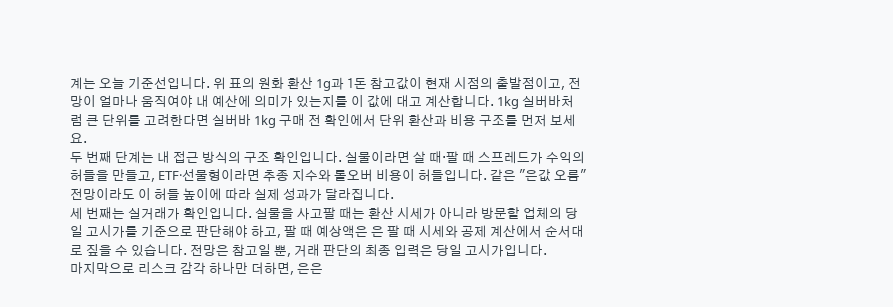계는 오늘 기준선입니다. 위 표의 원화 환산 1g과 1돈 참고값이 현재 시점의 출발점이고, 전망이 얼마나 움직여야 내 예산에 의미가 있는지를 이 값에 대고 계산합니다. 1kg 실버바처럼 큰 단위를 고려한다면 실버바 1kg 구매 전 확인에서 단위 환산과 비용 구조를 먼저 보세요.
두 번째 단계는 내 접근 방식의 구조 확인입니다. 실물이라면 살 때·팔 때 스프레드가 수익의 허들을 만들고, ETF·선물형이라면 추종 지수와 롤오버 비용이 허들입니다. 같은 "은값 오름" 전망이라도 이 허들 높이에 따라 실제 성과가 달라집니다.
세 번째는 실거래가 확인입니다. 실물을 사고팔 때는 환산 시세가 아니라 방문할 업체의 당일 고시가를 기준으로 판단해야 하고, 팔 때 예상액은 은 팔 때 시세와 공제 계산에서 순서대로 짚을 수 있습니다. 전망은 참고일 뿐, 거래 판단의 최종 입력은 당일 고시가입니다.
마지막으로 리스크 감각 하나만 더하면, 은은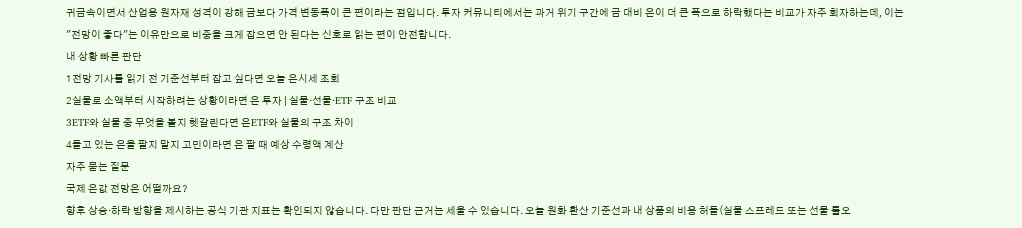귀금속이면서 산업용 원자재 성격이 강해 금보다 가격 변동폭이 큰 편이라는 점입니다. 투자 커뮤니티에서는 과거 위기 구간에 금 대비 은이 더 큰 폭으로 하락했다는 비교가 자주 회자하는데, 이는 "전망이 좋다"는 이유만으로 비중을 크게 잡으면 안 된다는 신호로 읽는 편이 안전합니다.
내 상황 빠른 판단
1전망 기사를 읽기 전 기준선부터 잡고 싶다면 오늘 은시세 조회
2실물로 소액부터 시작하려는 상황이라면 은 투자 | 실물·선물·ETF 구조 비교
3ETF와 실물 중 무엇을 볼지 헷갈린다면 은ETF와 실물의 구조 차이
4들고 있는 은을 팔지 말지 고민이라면 은 팔 때 예상 수령액 계산
자주 묻는 질문
국제 은값 전망은 어떨까요?
향후 상승·하락 방향을 제시하는 공식 기관 지표는 확인되지 않습니다. 다만 판단 근거는 세울 수 있습니다. 오늘 원화 환산 기준선과 내 상품의 비용 허들(실물 스프레드 또는 선물 롤오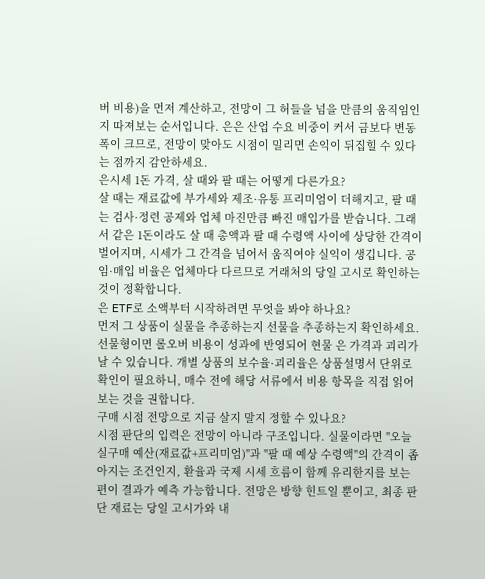버 비용)을 먼저 계산하고, 전망이 그 허들을 넘을 만큼의 움직임인지 따져보는 순서입니다. 은은 산업 수요 비중이 커서 금보다 변동폭이 크므로, 전망이 맞아도 시점이 밀리면 손익이 뒤집힐 수 있다는 점까지 감안하세요.
은시세 1돈 가격, 살 때와 팔 때는 어떻게 다른가요?
살 때는 재료값에 부가세와 제조·유통 프리미엄이 더해지고, 팔 때는 검사·정련 공제와 업체 마진만큼 빠진 매입가를 받습니다. 그래서 같은 1돈이라도 살 때 총액과 팔 때 수령액 사이에 상당한 간격이 벌어지며, 시세가 그 간격을 넘어서 움직여야 실익이 생깁니다. 공임·매입 비율은 업체마다 다르므로 거래처의 당일 고시로 확인하는 것이 정확합니다.
은 ETF로 소액부터 시작하려면 무엇을 봐야 하나요?
먼저 그 상품이 실물을 추종하는지 선물을 추종하는지 확인하세요. 선물형이면 롤오버 비용이 성과에 반영되어 현물 은 가격과 괴리가 날 수 있습니다. 개별 상품의 보수율·괴리율은 상품설명서 단위로 확인이 필요하니, 매수 전에 해당 서류에서 비용 항목을 직접 읽어보는 것을 권합니다.
구매 시점 전망으로 지금 살지 말지 정할 수 있나요?
시점 판단의 입력은 전망이 아니라 구조입니다. 실물이라면 "오늘 실구매 예산(재료값+프리미엄)"과 "팔 때 예상 수령액"의 간격이 좁아지는 조건인지, 환율과 국제 시세 흐름이 함께 유리한지를 보는 편이 결과가 예측 가능합니다. 전망은 방향 힌트일 뿐이고, 최종 판단 재료는 당일 고시가와 내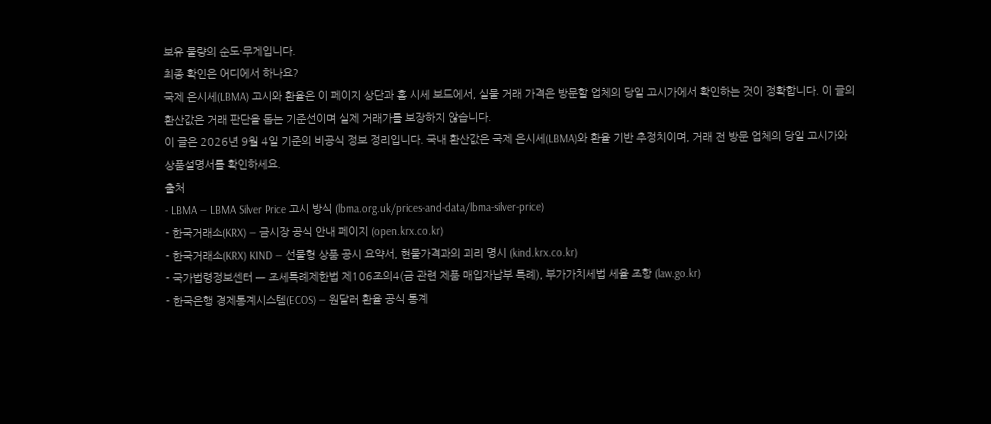보유 물량의 순도·무게입니다.
최종 확인은 어디에서 하나요?
국제 은시세(LBMA) 고시와 환율은 이 페이지 상단과 홈 시세 보드에서, 실물 거래 가격은 방문할 업체의 당일 고시가에서 확인하는 것이 정확합니다. 이 글의 환산값은 거래 판단을 돕는 기준선이며 실제 거래가를 보장하지 않습니다.
이 글은 2026년 9월 4일 기준의 비공식 정보 정리입니다. 국내 환산값은 국제 은시세(LBMA)와 환율 기반 추정치이며, 거래 전 방문 업체의 당일 고시가와 상품설명서를 확인하세요.
출처
- LBMA — LBMA Silver Price 고시 방식 (lbma.org.uk/prices-and-data/lbma-silver-price)
- 한국거래소(KRX) — 금시장 공식 안내 페이지 (open.krx.co.kr)
- 한국거래소(KRX) KIND — 선물형 상품 공시 요약서, 현물가격과의 괴리 명시 (kind.krx.co.kr)
- 국가법령정보센터 — 조세특례제한법 제106조의4(금 관련 제품 매입자납부 특례), 부가가치세법 세율 조항 (law.go.kr)
- 한국은행 경제통계시스템(ECOS) — 원달러 환율 공식 통계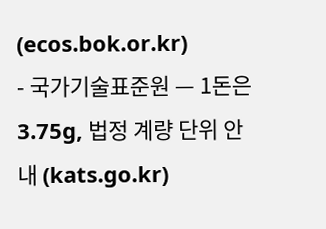(ecos.bok.or.kr)
- 국가기술표준원 — 1돈은 3.75g, 법정 계량 단위 안내 (kats.go.kr)